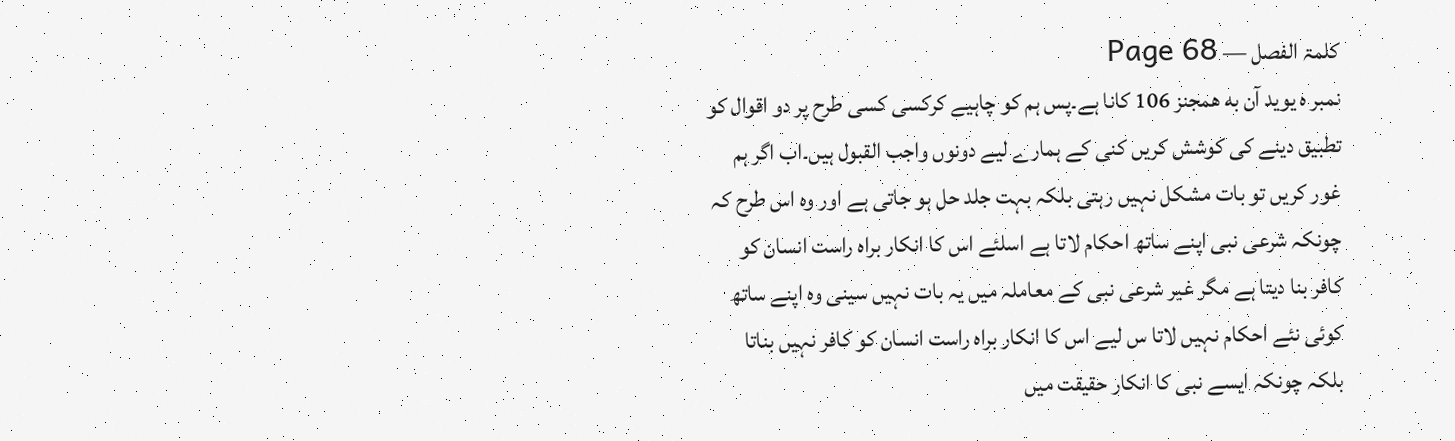کلمۃ الفصل — Page 68
نمبر ہ یوید آن به همجنز 106 کانا ہے۔پس ہم کو چاہیے کرکسی کسی طرح پر دو اقوال کو تطبیق دینے کی کوشش کریں کنی کے ہمارے لیے دونوں واجب القبول ہیں۔اب اگر ہم غور کریں تو بات مشکل نہیں رہتی بلکہ بہت جلد حل ہو جاتی ہے اور وہ اس طرح کہ چونکہ شرعی نبی اپنے ساتھ احکام لاتا ہے اسلئے اس کا انکار براہ راست انسان کو کافر بنا دیتا ہے مگر غیر شرعی نبی کے معاملہ میں یہ بات نہیں سینی وہ اپنے ساتھ کوئی نئے احکام نہیں لاتا س لیے اس کا انکار براہ راست انسان کو کافر نہیں بناتا بلکہ چونکہ ایسے نبی کا انکار حقیقت میں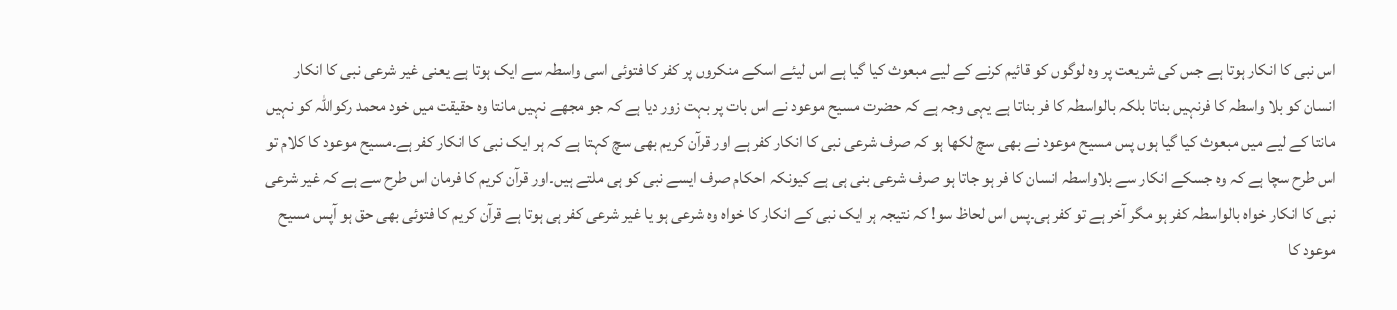اس نبی کا انکار ہوتا ہے جس کی شریعت پر وہ لوگوں کو قائیم کرنے کے لیے مبعوث کیا گیا ہے اس لیئے اسکے منکروں پر کفر کا فتوئی اسی واسطہ سے ایک ہوتا ہے یعنی غیر شرعی نبی کا انکار انسان کو بلا واسطہ کا فرنہیں بناتا بلکہ بالواسطہ کا فر بناتا ہے یہی وجہ ہے کہ حضرت مسیح موعود نے اس بات پر بہت زور دیا ہے کہ جو مجھے نہیں مانتا وہ حقیقت میں خود محمد رکواللہ کو نہیں مانتا کے لیے میں مبعوث کیا گیا ہوں پس مسیح موعود نے بھی سچ لکھا ہو کہ صرف شرعی نبی کا انکار کفر ہے اور قرآن کریم بھی سچ کہتا ہے کہ ہر ایک نبی کا انکار کفر ہے۔مسیح موعود کا کلام تو اس طرح سچا ہے کہ وہ جسکے انکار سے بلاواسطہ انسان کا فر ہو جاتا ہو صرف شرعی بنی ہی ہے کیونکہ احکام صرف ایسے نبی کو ہی ملتے ہیں۔اور قرآن کریم کا فرمان اس طرح سے ہے کہ غیر شرعی نبی کا انکار خواہ بالواسطہ کفر ہو مگر آخر ہے تو کفر ہی۔پس اس لحاظ سو! کہ نتیجہ ہر ایک نبی کے انکار کا خواہ وہ شرعی ہو یا غیر شرعی کفر ہی ہوتا ہے قرآن کریم کا فتوئی بھی حق ہو آپس مسیح موعود کا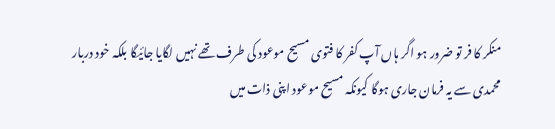منکر کا فر تو ضرور ہو اگر ہاں آپ کفر کا فتوی مسیح موعود کی طرف تھے نہیں لگایا جائیگا بلکہ خود دربار محمدی سے یہ فرمان جاری ہوگا کیونکہ مسیح موعود اپنی ذات میں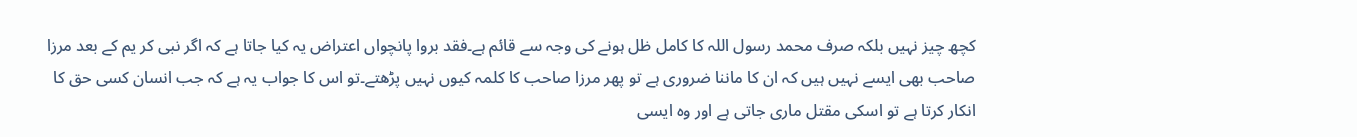کچھ چیز نہیں بلکہ صرف محمد رسول اللہ کا کامل ظل ہونے کی وجہ سے قائم ہے۔فقد بروا پانچواں اعتراض یہ کیا جاتا ہے کہ اگر نبی کر یم کے بعد مرزا صاحب بھی ایسے نہیں ہیں کہ ان کا ماننا ضروری ہے تو پھر مرزا صاحب کا کلمہ کیوں نہیں پڑھتے۔تو اس کا جواب یہ ہے کہ جب انسان کسی حق کا انکار کرتا ہے تو اسکی مقتل ماری جاتی ہے اور وہ ایسی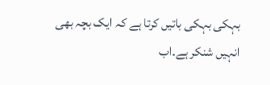بہکی بہکی باتیں کرتا ہے کہ ایک بچہ بھی انہیں شنکر ہے۔اب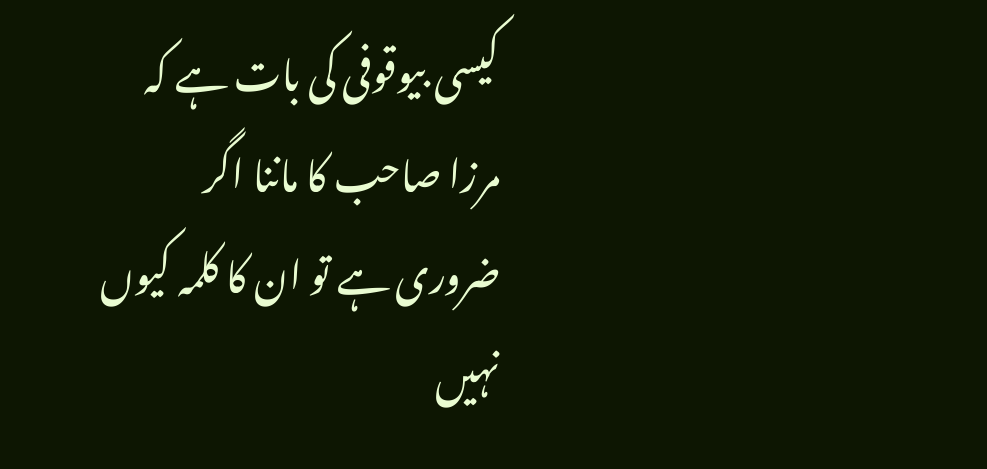کیسی بیوقوفی کی بات ہے کہ مرزا صاحب کا ماننا اگر ضروری ہے تو ان کا کلمہ کیوں نہیں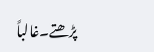پڑھتے۔غالباً